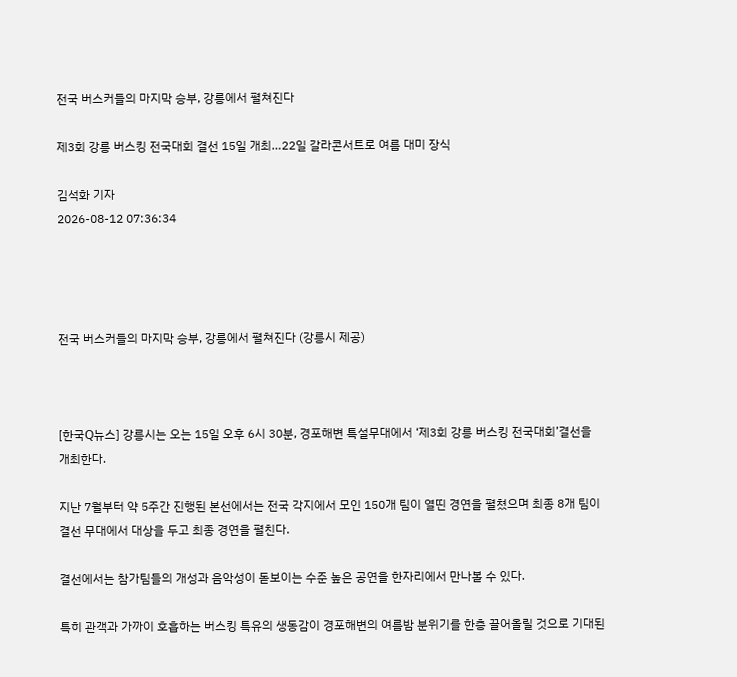전국 버스커들의 마지막 승부, 강릉에서 펼쳐진다

제3회 강릉 버스킹 전국대회 결선 15일 개최…22일 갈라콘서트로 여름 대미 장식

김석화 기자
2026-08-12 07:36:34




전국 버스커들의 마지막 승부, 강릉에서 펼쳐진다 (강릉시 제공)



[한국Q뉴스] 강릉시는 오는 15일 오후 6시 30분, 경포해변 특설무대에서 ‘제3회 강릉 버스킹 전국대회’결선을 개최한다.

지난 7월부터 약 5주간 진행된 본선에서는 전국 각지에서 모인 150개 팀이 열띤 경연을 펼쳤으며 최종 8개 팀이 결선 무대에서 대상을 두고 최종 경연을 펼친다.

결선에서는 참가팀들의 개성과 음악성이 돋보이는 수준 높은 공연을 한자리에서 만나볼 수 있다.

특히 관객과 가까이 호흡하는 버스킹 특유의 생동감이 경포해변의 여름밤 분위기를 한층 끌어올릴 것으로 기대된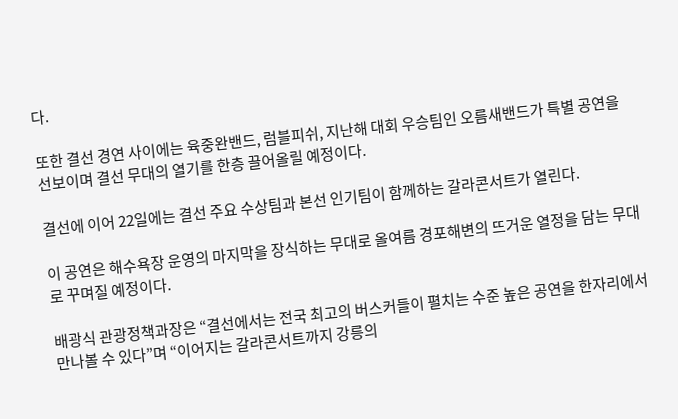다.

또한 결선 경연 사이에는 육중완밴드, 럼블피쉬, 지난해 대회 우승팀인 오름새밴드가 특별 공연을 선보이며 결선 무대의 열기를 한층 끌어올릴 예정이다.

결선에 이어 22일에는 결선 주요 수상팀과 본선 인기팀이 함께하는 갈라콘서트가 열린다.

이 공연은 해수욕장 운영의 마지막을 장식하는 무대로 올여름 경포해변의 뜨거운 열정을 담는 무대로 꾸며질 예정이다.

배광식 관광정책과장은 “결선에서는 전국 최고의 버스커들이 펼치는 수준 높은 공연을 한자리에서 만나볼 수 있다”며 “이어지는 갈라콘서트까지 강릉의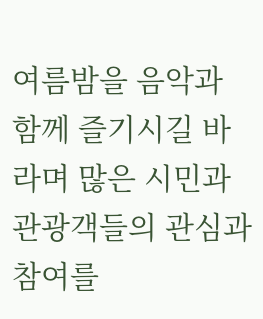여름밤을 음악과 함께 즐기시길 바라며 많은 시민과 관광객들의 관심과 참여를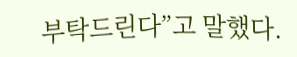부탁드린다”고 말했다.